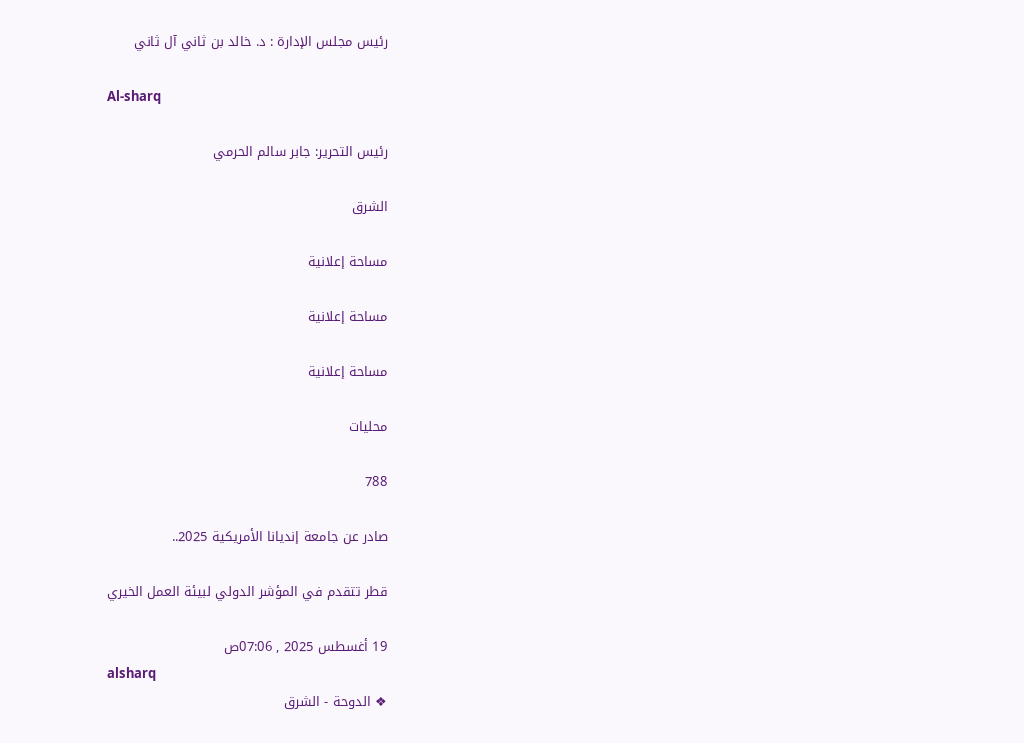رئيس مجلس الإدارة : د. خالد بن ثاني آل ثاني

Al-sharq

رئيس التحرير: جابر سالم الحرمي

الشرق

مساحة إعلانية

مساحة إعلانية

مساحة إعلانية

محليات

788

صادر عن جامعة إنديانا الأمريكية 2025..

قطر تتقدم في المؤشر الدولي لبيئة العمل الخيري

19 أغسطس 2025 , 07:06ص
alsharq
❖ الدوحة - الشرق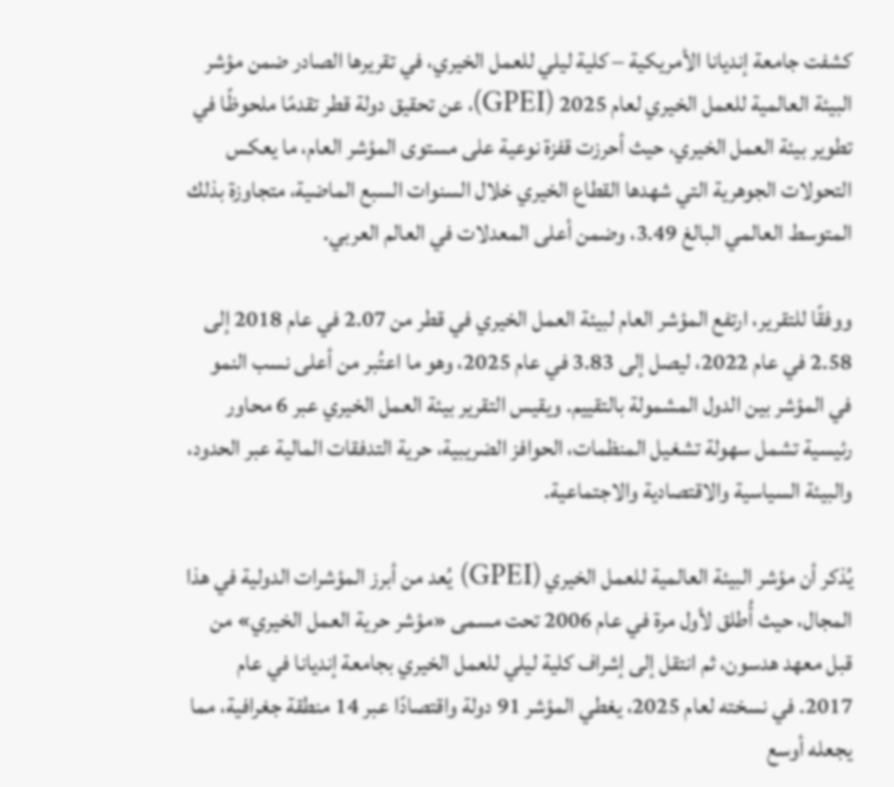كشفت جامعة إنديانا الأمريكية – كلية ليلي للعمل الخيري، في تقريرها الصادر ضمن مؤشر البيئة العالمية للعمل الخيري لعام 2025 (GPEI)، عن تحقيق دولة قطر تقدمًا ملحوظًا في تطوير بيئة العمل الخيري، حيث أحرزت قفزة نوعية على مستوى المؤشر العام، ما يعكس التحولات الجوهرية التي شهدها القطاع الخيري خلال السنوات السبع الماضية، متجاوزة بذلك المتوسط العالمي البالغ 3.49، وضمن أعلى المعدلات في العالم العربي.

ووفقًا للتقرير، ارتفع المؤشر العام لبيئة العمل الخيري في قطر من 2.07 في عام 2018 إلى 2.58 في عام 2022، ليصل إلى 3.83 في عام 2025، وهو ما اعتُبر من أعلى نسب النمو في المؤشر بين الدول المشمولة بالتقييم. ويقيس التقرير بيئة العمل الخيري عبر 6 محاور رئيسية تشمل سهولة تشغيل المنظمات، الحوافز الضريبية، حرية التدفقات المالية عبر الحدود، والبيئة السياسية والاقتصادية والاجتماعية.

يُذكر أن مؤشر البيئة العالمية للعمل الخيري (GPEI) يُعد من أبرز المؤشرات الدولية في هذا المجال، حيث أُطلق لأول مرة في عام 2006 تحت مسمى «مؤشر حرية العمل الخيري» من قبل معهد هدسون، ثم انتقل إلى إشراف كلية ليلي للعمل الخيري بجامعة إنديانا في عام 2017. في نسخته لعام 2025، يغطي المؤشر 91 دولة واقتصادًا عبر 14 منطقة جغرافية، مما يجعله أوسع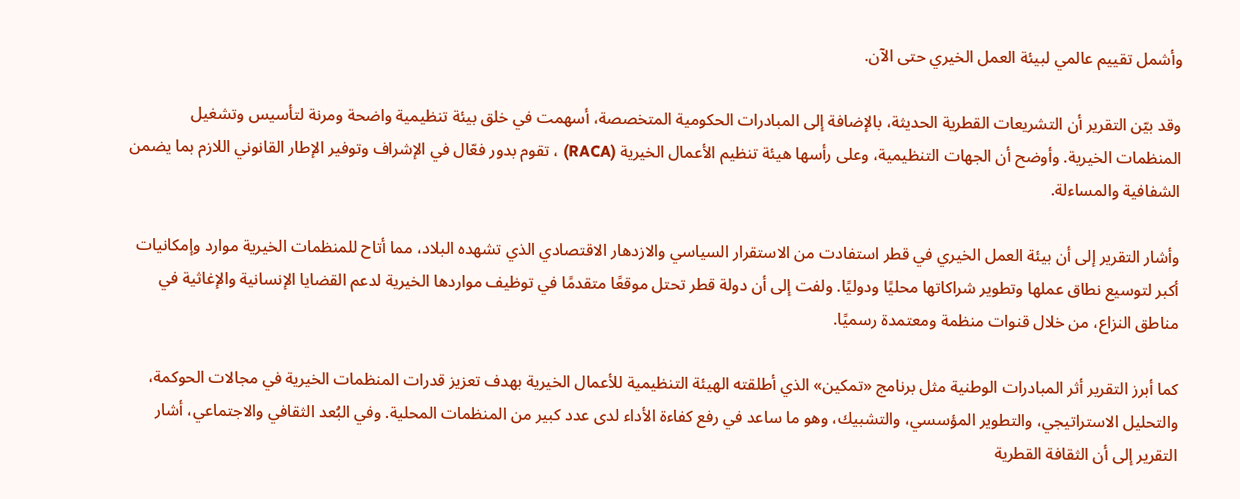وأشمل تقييم عالمي لبيئة العمل الخيري حتى الآن.

وقد بيّن التقرير أن التشريعات القطرية الحديثة، بالإضافة إلى المبادرات الحكومية المتخصصة، أسهمت في خلق بيئة تنظيمية واضحة ومرنة لتأسيس وتشغيل المنظمات الخيرية. وأوضح أن الجهات التنظيمية، وعلى رأسها هيئة تنظيم الأعمال الخيرية (RACA) ، تقوم بدور فعّال في الإشراف وتوفير الإطار القانوني اللازم بما يضمن الشفافية والمساءلة.

وأشار التقرير إلى أن بيئة العمل الخيري في قطر استفادت من الاستقرار السياسي والازدهار الاقتصادي الذي تشهده البلاد، مما أتاح للمنظمات الخيرية موارد وإمكانيات أكبر لتوسيع نطاق عملها وتطوير شراكاتها محليًا ودوليًا. ولفت إلى أن دولة قطر تحتل موقعًا متقدمًا في توظيف مواردها الخيرية لدعم القضايا الإنسانية والإغاثية في مناطق النزاع، من خلال قنوات منظمة ومعتمدة رسميًا.

كما أبرز التقرير أثر المبادرات الوطنية مثل برنامج «تمكين» الذي أطلقته الهيئة التنظيمية للأعمال الخيرية بهدف تعزيز قدرات المنظمات الخيرية في مجالات الحوكمة، والتحليل الاستراتيجي، والتطوير المؤسسي، والتشبيك، وهو ما ساعد في رفع كفاءة الأداء لدى عدد كبير من المنظمات المحلية. وفي البُعد الثقافي والاجتماعي، أشار التقرير إلى أن الثقافة القطرية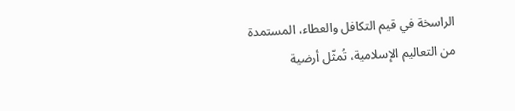الراسخة في قيم التكافل والعطاء، المستمدة من التعاليم الإسلامية، تُمثّل أرضية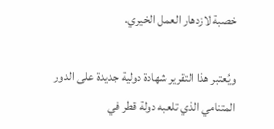خصبة لازدهار العمل الخيري.

ويُعتبر هذا التقرير شهادة دولية جديدة على الدور المتنامي الذي تلعبه دولة قطر في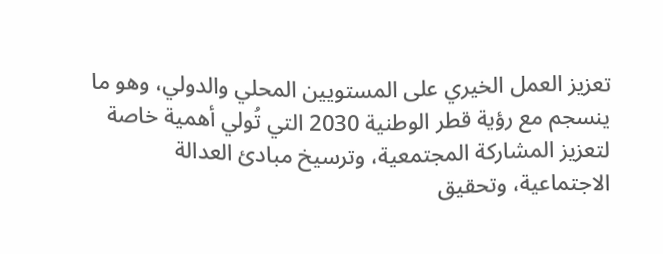تعزيز العمل الخيري على المستويين المحلي والدولي، وهو ما ينسجم مع رؤية قطر الوطنية 2030 التي تُولي أهمية خاصة لتعزيز المشاركة المجتمعية، وترسيخ مبادئ العدالة الاجتماعية، وتحقيق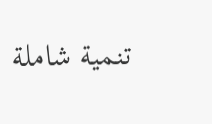تنمية شاملة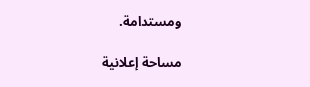ومستدامة.

مساحة إعلانية